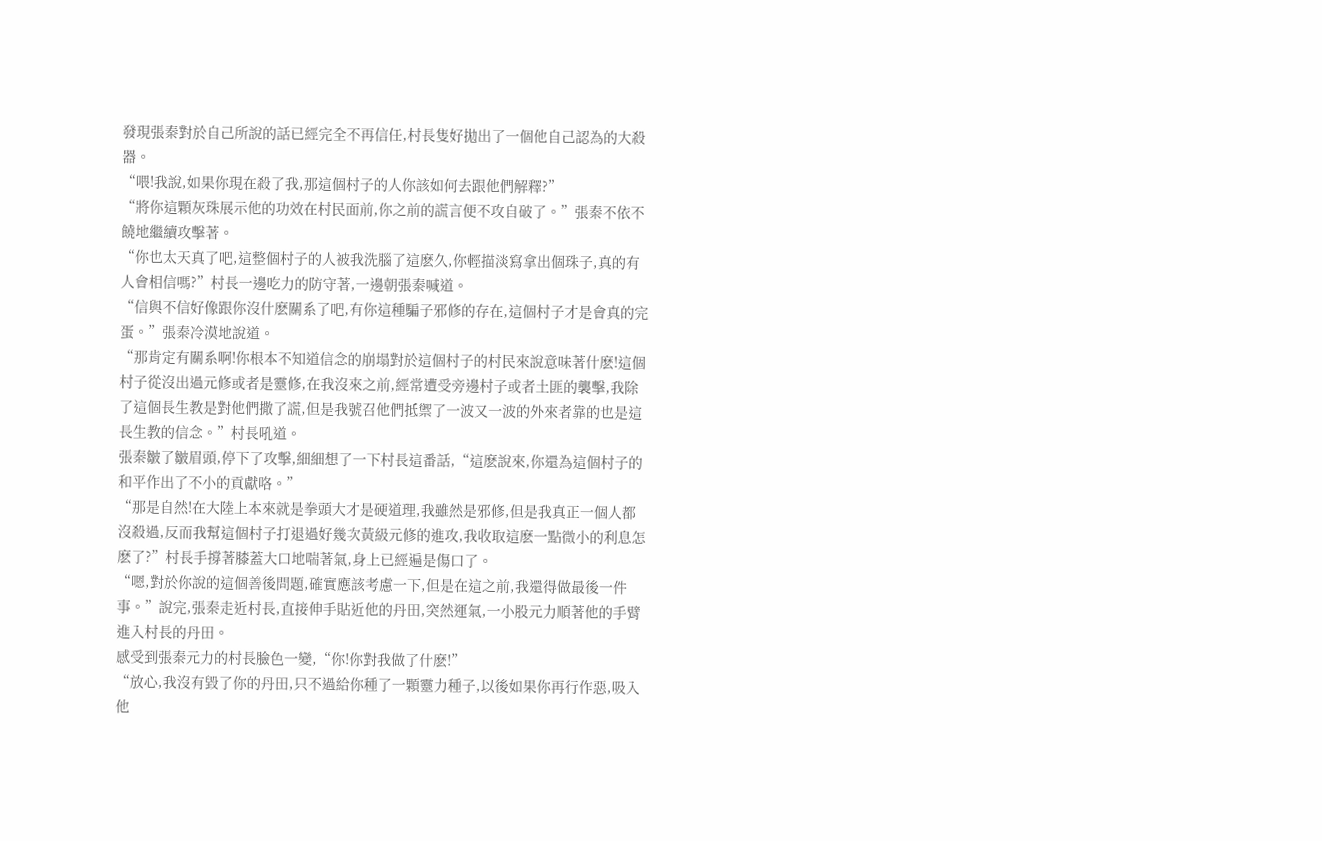發現張秦對於自己所說的話已經完全不再信任,村長隻好拋出了一個他自己認為的大殺器。
“喂!我說,如果你現在殺了我,那這個村子的人你該如何去跟他們解釋?”
“將你這顆灰珠展示他的功效在村民面前,你之前的謊言便不攻自破了。”張秦不依不饒地繼續攻擊著。
“你也太天真了吧,這整個村子的人被我洗腦了這麽久,你輕描淡寫拿出個珠子,真的有人會相信嗎?”村長一邊吃力的防守著,一邊朝張秦喊道。
“信與不信好像跟你沒什麽關系了吧,有你這種騙子邪修的存在,這個村子才是會真的完蛋。”張秦冷漠地說道。
“那肯定有關系啊!你根本不知道信念的崩塌對於這個村子的村民來說意味著什麽!這個村子從沒出過元修或者是靈修,在我沒來之前,經常遭受旁邊村子或者土匪的襲擊,我除了這個長生教是對他們撒了謊,但是我號召他們抵禦了一波又一波的外來者靠的也是這長生教的信念。”村長吼道。
張秦皺了皺眉頭,停下了攻擊,細細想了一下村長這番話,“這麽說來,你還為這個村子的和平作出了不小的貢獻咯。”
“那是自然!在大陸上本來就是拳頭大才是硬道理,我雖然是邪修,但是我真正一個人都沒殺過,反而我幫這個村子打退過好幾次黃級元修的進攻,我收取這麽一點微小的利息怎麽了?”村長手撐著膝蓋大口地喘著氣,身上已經遍是傷口了。
“嗯,對於你說的這個善後問題,確實應該考慮一下,但是在這之前,我還得做最後一件事。”說完,張秦走近村長,直接伸手貼近他的丹田,突然運氣,一小股元力順著他的手臂進入村長的丹田。
感受到張秦元力的村長臉色一變,“你!你對我做了什麽!”
“放心,我沒有毀了你的丹田,只不過給你種了一顆靈力種子,以後如果你再行作惡,吸入他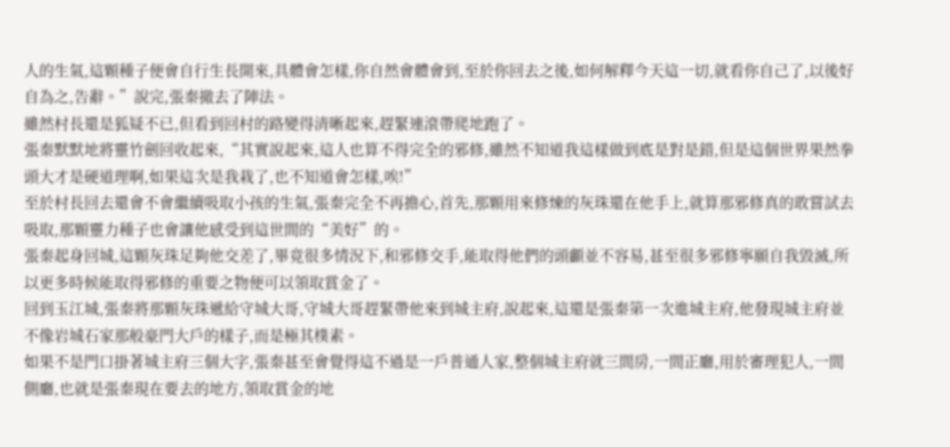人的生氣,這顆種子便會自行生長開來,具體會怎樣,你自然會體會到,至於你回去之後,如何解釋今天這一切,就看你自己了,以後好自為之,告辭。”說完,張秦撤去了陣法。
雖然村長還是狐疑不已,但看到回村的路變得清晰起來,趕緊連滾帶爬地跑了。
張秦默默地將靈竹劍回收起來,“其實說起來,這人也算不得完全的邪修,雖然不知道我這樣做到底是對是錯,但是這個世界果然拳頭大才是硬道理啊,如果這次是我栽了,也不知道會怎樣,唉!”
至於村長回去還會不會繼續吸取小孩的生氣,張秦完全不再擔心,首先,那顆用來修煉的灰珠還在他手上,就算那邪修真的敢嘗試去吸取,那顆靈力種子也會讓他感受到這世間的“美好”的。
張秦起身回城,這顆灰珠足夠他交差了,畢竟很多情況下,和邪修交手,能取得他們的頭顱並不容易,甚至很多邪修寧願自我毀滅,所以更多時候能取得邪修的重要之物便可以領取賞金了。
回到玉江城,張秦將那顆灰珠遞給守城大哥,守城大哥趕緊帶他來到城主府,說起來,這還是張秦第一次進城主府,他發現城主府並不像岩城石家那般豪門大戶的樣子,而是極其樸素。
如果不是門口掛著城主府三個大字,張秦甚至會覺得這不過是一戶普通人家,整個城主府就三間房,一間正廳,用於審理犯人,一間側廳,也就是張秦現在要去的地方,領取賞金的地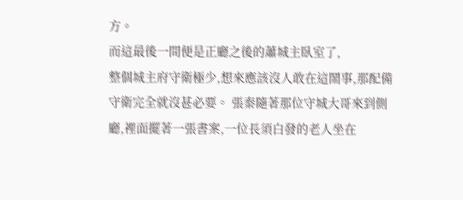方。
而這最後一間便是正廳之後的蕭城主臥室了,
整個城主府守衛極少,想來應該沒人敢在這鬧事,那配備守衛完全就沒甚必要。 張秦隨著那位守城大哥來到側廳,裡面擺著一張書案,一位長須白發的老人坐在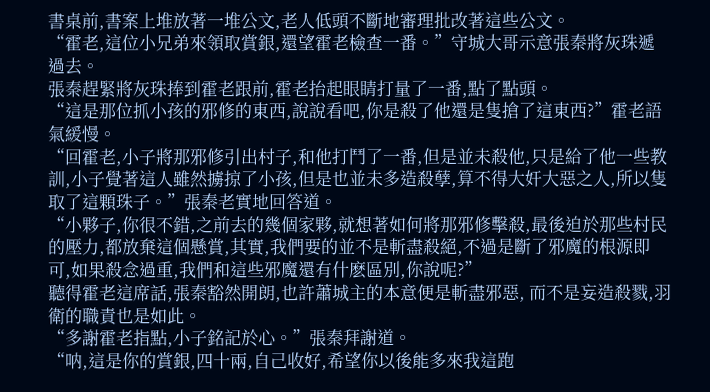書桌前,書案上堆放著一堆公文,老人低頭不斷地審理批改著這些公文。
“霍老,這位小兄弟來領取賞銀,還望霍老檢查一番。”守城大哥示意張秦將灰珠遞過去。
張秦趕緊將灰珠捧到霍老跟前,霍老抬起眼睛打量了一番,點了點頭。
“這是那位抓小孩的邪修的東西,說說看吧,你是殺了他還是隻搶了這東西?”霍老語氣緩慢。
“回霍老,小子將那邪修引出村子,和他打鬥了一番,但是並未殺他,只是給了他一些教訓,小子覺著這人雖然擄掠了小孩,但是也並未多造殺孽,算不得大奸大惡之人,所以隻取了這顆珠子。”張秦老實地回答道。
“小夥子,你很不錯,之前去的幾個家夥,就想著如何將那邪修擊殺,最後迫於那些村民的壓力,都放棄這個懸賞,其實,我們要的並不是斬盡殺絕,不過是斷了邪魔的根源即可,如果殺念過重,我們和這些邪魔還有什麽區別,你說呢?”
聽得霍老這席話,張秦豁然開朗,也許蕭城主的本意便是斬盡邪惡, 而不是妄造殺戮,羽衛的職責也是如此。
“多謝霍老指點,小子銘記於心。”張秦拜謝道。
“呐,這是你的賞銀,四十兩,自己收好,希望你以後能多來我這跑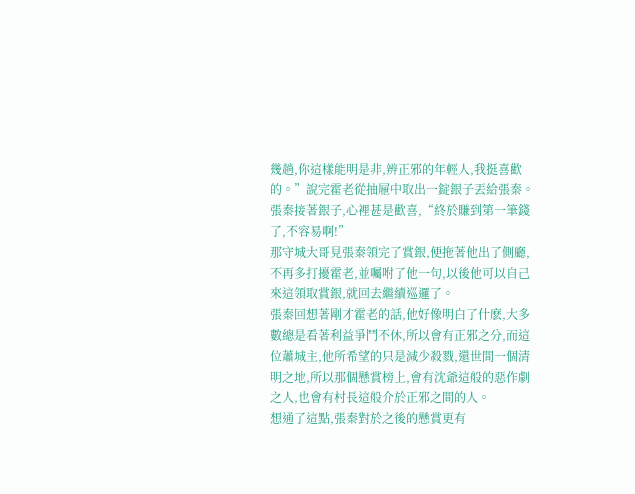幾趟,你這樣能明是非,辨正邪的年輕人,我挺喜歡的。”說完霍老從抽屜中取出一錠銀子丟給張秦。
張秦接著銀子,心裡甚是歡喜,“終於賺到第一筆錢了,不容易啊!”
那守城大哥見張秦領完了賞銀,便拖著他出了側廳,不再多打擾霍老,並囑咐了他一句,以後他可以自己來這領取賞銀,就回去繼續巡邏了。
張秦回想著剛才霍老的話,他好像明白了什麽,大多數總是看著利益爭鬥不休,所以會有正邪之分,而這位蕭城主,他所希望的只是減少殺戮,還世間一個清明之地,所以那個懸賞榜上,會有沈爺這般的惡作劇之人,也會有村長這般介於正邪之間的人。
想通了這點,張秦對於之後的懸賞更有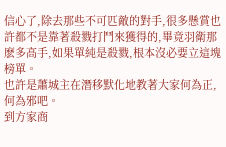信心了,除去那些不可匹敵的對手,很多懸賞也許都不是靠著殺戮打鬥來獲得的,畢竟羽衛那麽多高手,如果單純是殺戮,根本沒必要立這塊榜單。
也許是蕭城主在潛移默化地教著大家何為正,何為邪吧。
到方家商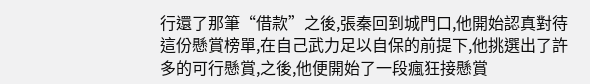行還了那筆“借款”之後,張秦回到城門口,他開始認真對待這份懸賞榜單,在自己武力足以自保的前提下,他挑選出了許多的可行懸賞,之後,他便開始了一段瘋狂接懸賞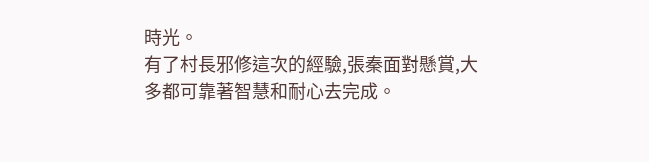時光。
有了村長邪修這次的經驗,張秦面對懸賞,大多都可靠著智慧和耐心去完成。